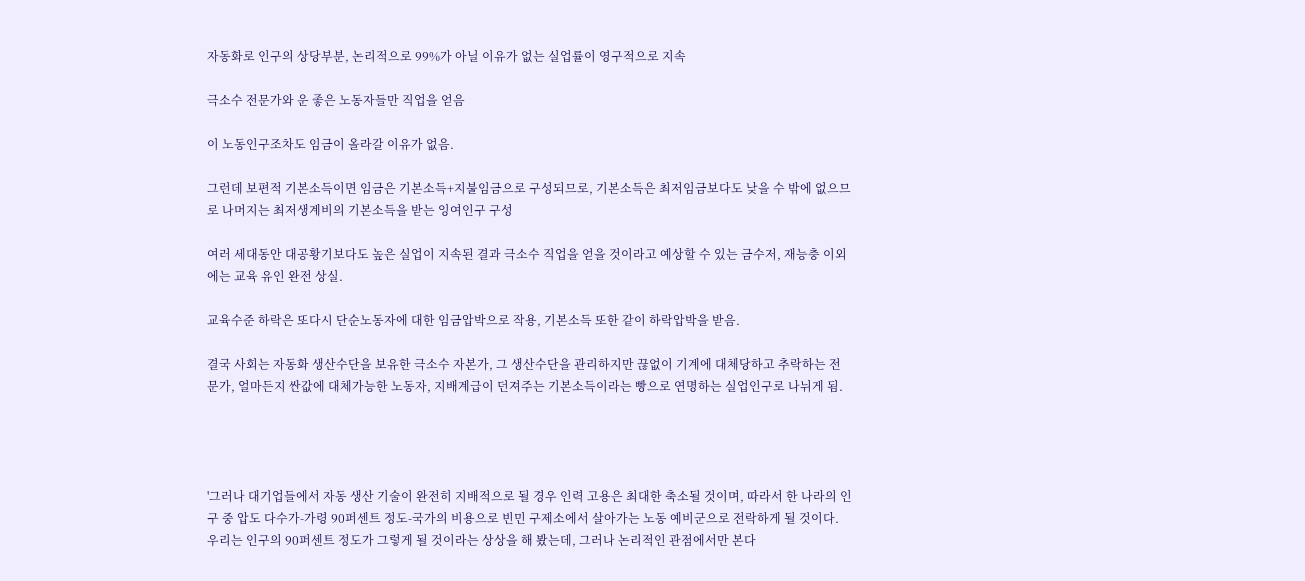자동화로 인구의 상당부분, 논리적으로 99%가 아닐 이유가 없는 실업률이 영구적으로 지속

극소수 전문가와 운 좋은 노동자들만 직업을 얻음

이 노동인구조차도 임금이 올라갈 이유가 없음.

그런데 보편적 기본소득이면 임금은 기본소득+지불임금으로 구성되므로, 기본소득은 최저임금보다도 낮을 수 밖에 없으므로 나머지는 최저생계비의 기본소득을 받는 잉여인구 구성

여러 세대동안 대공황기보다도 높은 실업이 지속된 결과 극소수 직업을 얻을 것이라고 예상할 수 있는 금수저, 재능충 이외에는 교육 유인 완전 상실.

교육수준 하락은 또다시 단순노동자에 대한 임금압박으로 작용, 기본소득 또한 같이 하락압박을 받음.

결국 사회는 자동화 생산수단을 보유한 극소수 자본가, 그 생산수단을 관리하지만 끊없이 기계에 대체당하고 추락하는 전문가, 얼마든지 싼값에 대체가능한 노동자, 지배계급이 던져주는 기본소득이라는 빵으로 연명하는 실업인구로 나뉘게 됨.




'그러나 대기업들에서 자동 생산 기술이 완전히 지배적으로 될 경우 인력 고용은 최대한 축소될 것이며, 따라서 한 나라의 인구 중 압도 다수가-가령 90퍼센트 정도-국가의 비용으로 빈민 구제소에서 살아가는 노동 예비군으로 전락하게 될 것이다. 우리는 인구의 90퍼센트 정도가 그렇게 될 것이라는 상상을 해 봤는데, 그러나 논리적인 관점에서만 본다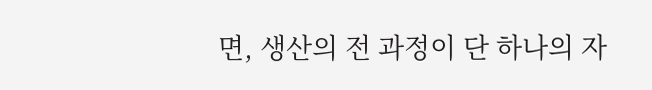면, 생산의 전 과정이 단 하나의 자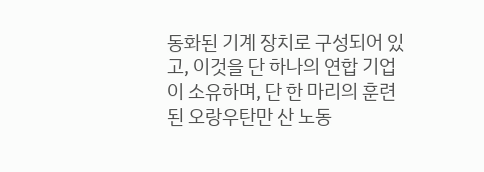동화된 기계 장치로 구성되어 있고, 이것을 단 하나의 연합 기업이 소유하며, 단 한 마리의 훈련된 오랑우탄만 산 노동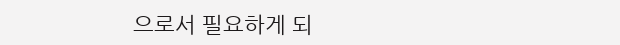으로서 필요하게 되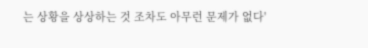는 상황을 상상하는 것 조차도 아무런 문제가 없다'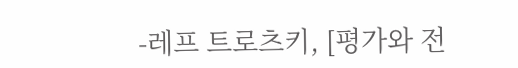-레프 트로츠키, [평가와 전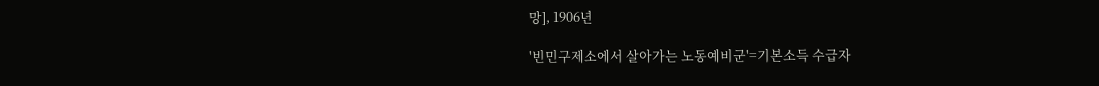망], 1906년

'빈민구제소에서 살아가는 노동예비군'=기본소득 수급자